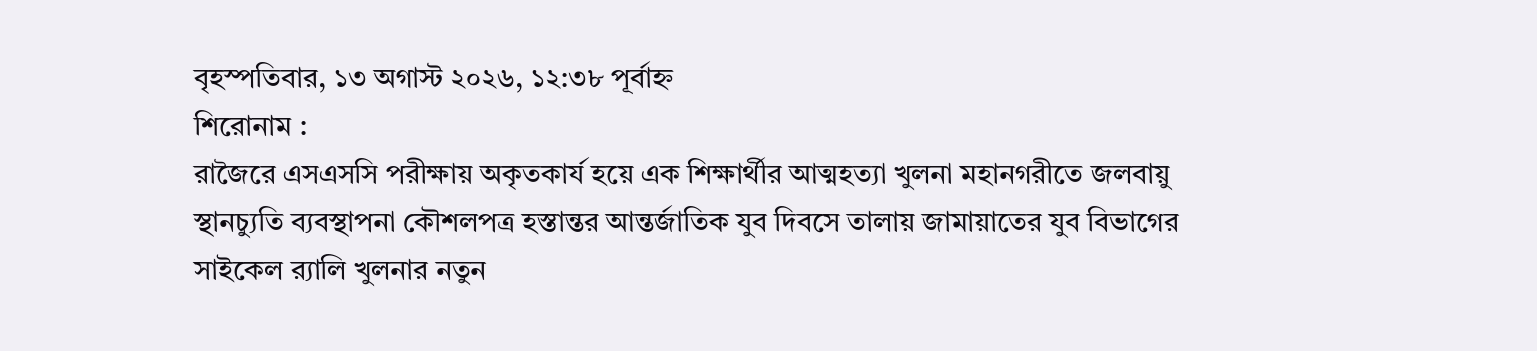বৃহস্পতিবার, ১৩ অগাস্ট ২০২৬, ১২:৩৮ পূর্বাহ্ন
শিরোনাম :
রাজৈরে এসএসসি পরীক্ষায় অকৃতকার্য হয়ে এক শিক্ষার্থীর আত্মহত্যা খুলনা মহানগরীতে জলবায়ু স্থানচ্যুতি ব্যবস্থাপনা কৌশলপত্র হস্তান্তর আন্তর্জাতিক যুব দিবসে তালায় জামায়াতের যুব বিভাগের সাইকেল র‍্যালি খুলনার নতুন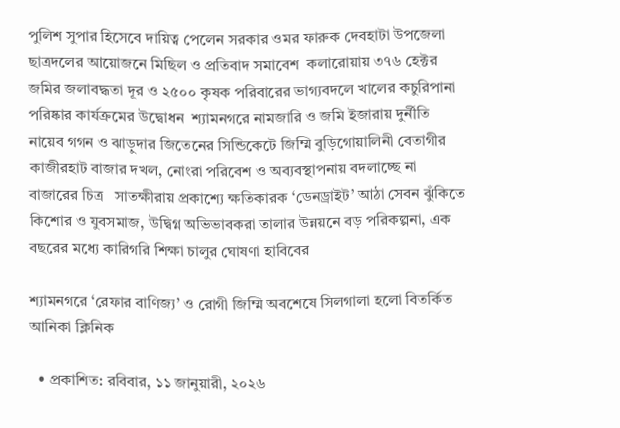পুলিশ সুপার হিসেবে দায়িত্ব পেলেন সরকার ওমর ফারুক দেবহাটা উপজেলা ছাত্রদলের আয়োজনে মিছিল ও প্রতিবাদ সমাবেশ  কলারোয়ায় ৩৭৬ হেক্টর জমির জলাবদ্ধতা দূর ও ২৫০০ কৃষক পরিবারের ভাগ্যবদলে খালের কচুরিপানা পরিষ্কার কার্যক্রমের উদ্বোধন  শ্যামনগরে নামজারি ও জমি ইজারায় দুর্নীতি নায়েব গগন ও ঝাড়ুদার জিতেনের সিন্ডিকেটে জিম্মি বুড়িগোয়ালিনী বেতাগীর কাজীরহাট বাজার দখল, নোংরা পরিবেশ ও অব্যবস্থাপনায় বদলাচ্ছে না বাজারের চিত্র   সাতক্ষীরায় প্রকাশ্যে ক্ষতিকারক ‘ডেনড্রাইট’ আঠা সেবন ঝুঁকিতে কিশোর ও যুবসমাজ, উদ্বিগ্ন অভিভাবকরা তালার উন্নয়নে বড় পরিকল্পনা, এক বছরের মধ্যে কারিগরি শিক্ষা চালুর ঘোষণা হাবিবের

শ্যামনগরে ‘রেফার বাণিজ্য’ ও রোগী জিম্মি অবশেষে সিলগালা হলো বিতর্কিত আনিকা ক্লিনিক

  • প্রকাশিত: রবিবার, ১১ জানুয়ারী, ২০২৬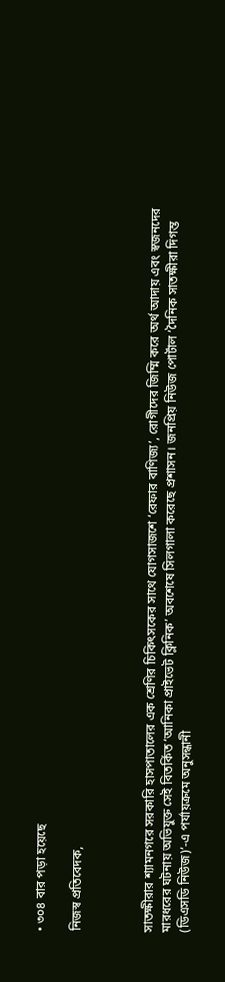• ৩০৪ বার পড়া হয়েছে

নিজস্ব প্রতিবেদক,



সাতক্ষীরার শ্যামনগরে সরকারি হাসপাতালের এক শ্রেণির চিকিৎসকের সাথে যোগসাজশে ‘রেফার বাণিজ্য’, রোগীদের জিম্মি করে অর্থ আদায় এবং স্বজনদের মারধরের ঘটনায় অভিযুক্ত সেই বিতর্কিত ‘আনিকা প্রাইভেট ক্লিনিক’ অবশেষে সিলগালা করেছে প্রশাসন। জনপ্রিয় নিউজ পোর্টাল ‘দৈনিক সাতক্ষীরা দিগন্ত (ডিএসডি নিউজ)’-এ পর্যায়ক্রমে অনুসন্ধানী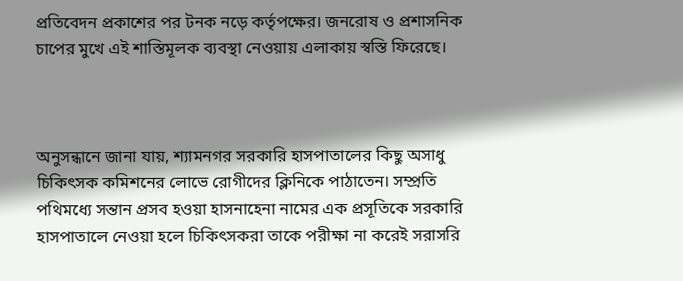প্রতিবেদন প্রকাশের পর টনক নড়ে কর্তৃপক্ষের। জনরোষ ও প্রশাসনিক চাপের মুখে এই শাস্তিমূলক ব্যবস্থা নেওয়ায় এলাকায় স্বস্তি ফিরেছে।



অনুসন্ধানে জানা যায়, শ্যামনগর সরকারি হাসপাতালের কিছু অসাধু চিকিৎসক কমিশনের লোভে রোগীদের ক্লিনিকে পাঠাতেন। সম্প্রতি পথিমধ্যে সন্তান প্রসব হওয়া হাসনাহেনা নামের এক প্রসূতিকে সরকারি হাসপাতালে নেওয়া হলে চিকিৎসকরা তাকে পরীক্ষা না করেই সরাসরি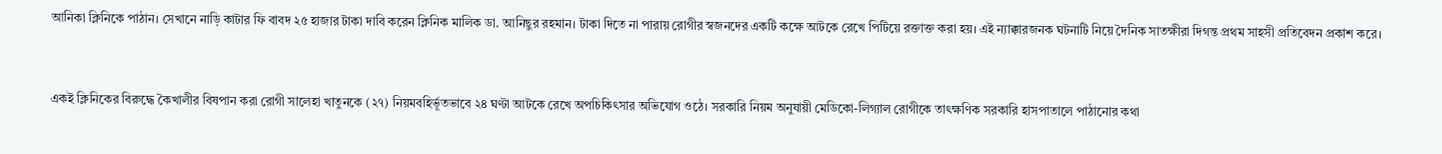আনিকা ক্লিনিকে পাঠান। সেখানে নাড়ি কাটার ফি বাবদ ২৫ হাজার টাকা দাবি করেন ক্লিনিক মালিক ডা. আনিছুর রহমান। টাকা দিতে না পারায় রোগীর স্বজনদের একটি কক্ষে আটকে রেখে পিটিয়ে রক্তাক্ত করা হয়। এই ন্যাক্কারজনক ঘটনাটি নিয়ে দৈনিক সাতক্ষীরা দিগন্ত প্রথম সাহসী প্রতিবেদন প্রকাশ করে।



একই ক্লিনিকের বিরুদ্ধে কৈখালীর বিষপান করা রোগী সালেহা খাতুনকে (২৭) নিয়মবহির্ভূতভাবে ২৪ ঘণ্টা আটকে রেখে অপচিকিৎসার অভিযোগ ওঠে। সরকারি নিয়ম অনুযায়ী মেডিকো-লিগ্যাল রোগীকে তাৎক্ষণিক সরকারি হাসপাতালে পাঠানোর কথা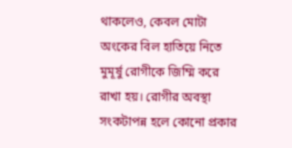থাকলেও, কেবল মোটা অংকের বিল হাতিয়ে নিতে মুমূর্ষু রোগীকে জিম্মি করে রাখা হয়। রোগীর অবস্থা সংকটাপন্ন হলে কোনো প্রকার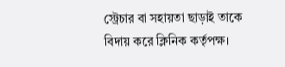স্ট্রেচার বা সহায়তা ছাড়াই তাকে বিদায় করে ক্লিনিক কর্তৃপক্ষ।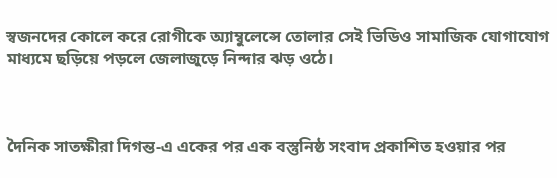স্বজনদের কোলে করে রোগীকে অ্যাম্বুলেন্সে তোলার সেই ভিডিও সামাজিক যোগাযোগ মাধ্যমে ছড়িয়ে পড়লে জেলাজুড়ে নিন্দার ঝড় ওঠে।



দৈনিক সাতক্ষীরা দিগন্ত-এ একের পর এক বস্তুনিষ্ঠ সংবাদ প্রকাশিত হওয়ার পর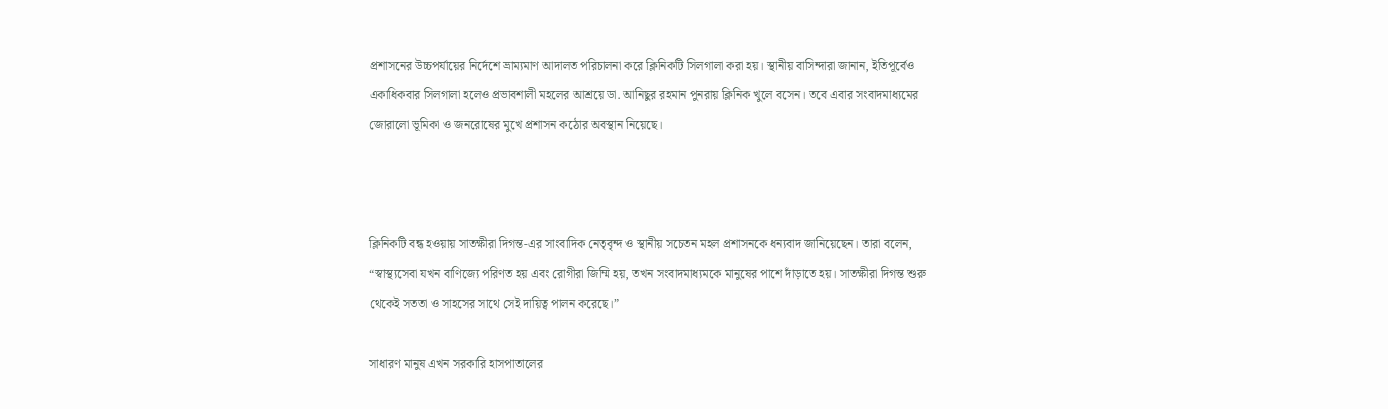প্রশাসনের উচ্চপর্যায়ের নির্দেশে ভ্রাম্যমাণ আদালত পরিচালনা করে ক্লিনিকটি সিলগালা করা হয়। স্থানীয় বাসিন্দারা জানান, ইতিপূর্বেও একাধিকবার সিলগালা হলেও প্রভাবশালী মহলের আশ্রয়ে ডা. আনিছুর রহমান পুনরায় ক্লিনিক খুলে বসেন। তবে এবার সংবাদমাধ্যমের জোরালো ভূমিকা ও জনরোষের মুখে প্রশাসন কঠোর অবস্থান নিয়েছে।



ক্লিনিকটি বন্ধ হওয়ায় সাতক্ষীরা দিগন্ত-এর সাংবাদিক নেতৃবৃন্দ ও স্থানীয় সচেতন মহল প্রশাসনকে ধন্যবাদ জানিয়েছেন। তারা বলেন, “স্বাস্থ্যসেবা যখন বাণিজ্যে পরিণত হয় এবং রোগীরা জিম্মি হয়, তখন সংবাদমাধ্যমকে মানুষের পাশে দাঁড়াতে হয়। সাতক্ষীরা দিগন্ত শুরু থেকেই সততা ও সাহসের সাথে সেই দায়িত্ব পালন করেছে।”

সাধারণ মানুষ এখন সরকারি হাসপাতালের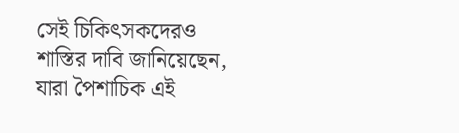সেই চিকিৎসকদেরও শাস্তির দাবি জানিয়েছেন, যারা পৈশাচিক এই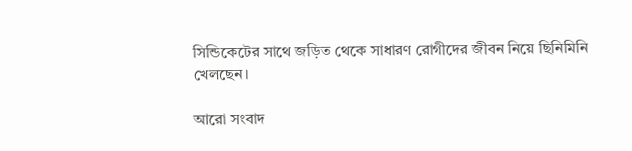সিন্ডিকেটের সাথে জড়িত থেকে সাধারণ রোগীদের জীবন নিয়ে ছিনিমিনি খেলছেন।

আরো সংবাদ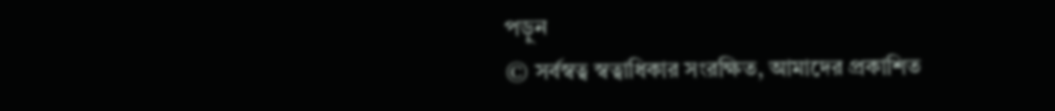পড়ুন
© সর্বস্বত্ব স্বত্বাধিকার সংরক্ষিত, আমাদের প্রকাশিত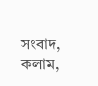সংবাদ, কলাম,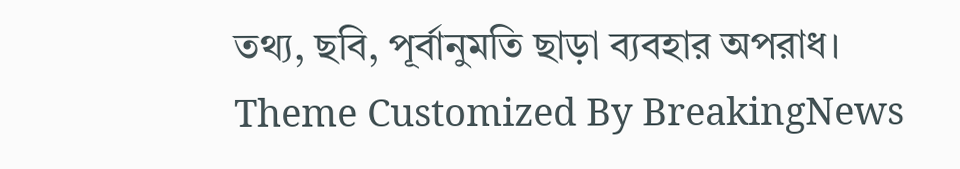তথ্য, ছবি, পূর্বানুমতি ছাড়া ব্যবহার অপরাধ।
Theme Customized By BreakingNews